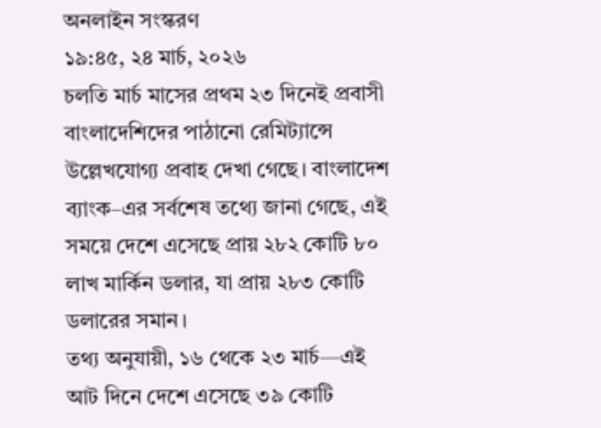অনলাইন সংস্করণ
১৯:৪৫, ২৪ মার্চ, ২০২৬
চলতি মার্চ মাসের প্রথম ২৩ দিনেই প্রবাসী বাংলাদেশিদের পাঠানো রেমিট্যান্সে উল্লেখযোগ্য প্রবাহ দেখা গেছে। বাংলাদেশ ব্যাংক–এর সর্বশেষ তথ্যে জানা গেছে, এই সময়ে দেশে এসেছে প্রায় ২৮২ কোটি ৮০ লাখ মার্কিন ডলার, যা প্রায় ২৮৩ কোটি ডলারের সমান।
তথ্য অনুযায়ী, ১৬ থেকে ২৩ মার্চ—এই আট দিনে দেশে এসেছে ৩৯ কোটি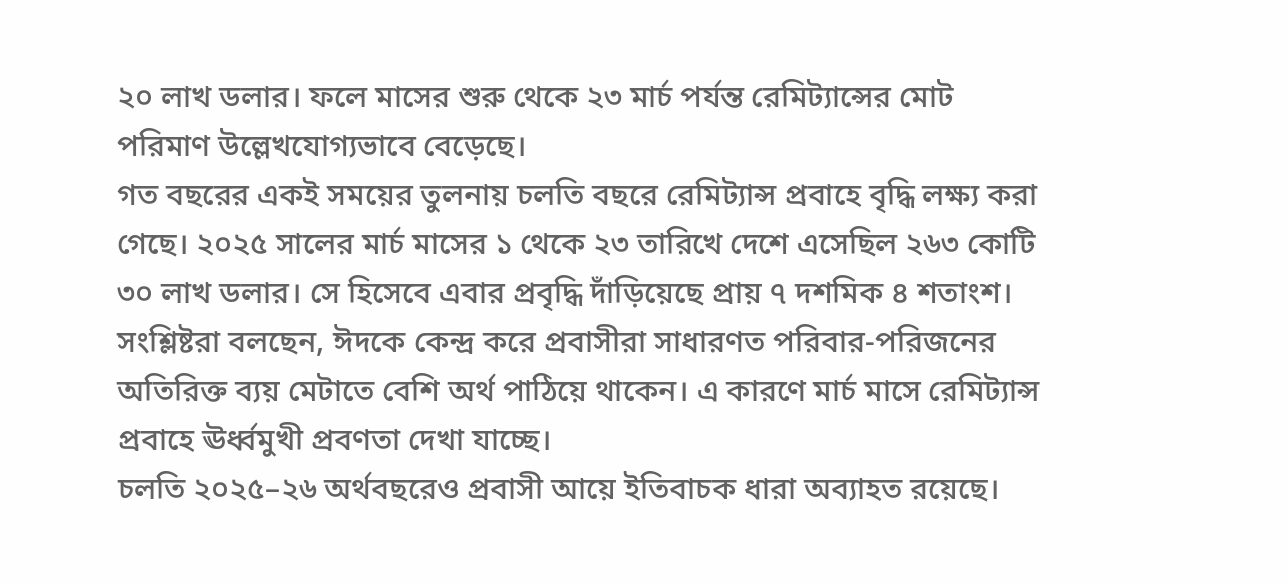২০ লাখ ডলার। ফলে মাসের শুরু থেকে ২৩ মার্চ পর্যন্ত রেমিট্যান্সের মোট পরিমাণ উল্লেখযোগ্যভাবে বেড়েছে।
গত বছরের একই সময়ের তুলনায় চলতি বছরে রেমিট্যান্স প্রবাহে বৃদ্ধি লক্ষ্য করা গেছে। ২০২৫ সালের মার্চ মাসের ১ থেকে ২৩ তারিখে দেশে এসেছিল ২৬৩ কোটি ৩০ লাখ ডলার। সে হিসেবে এবার প্রবৃদ্ধি দাঁড়িয়েছে প্রায় ৭ দশমিক ৪ শতাংশ।
সংশ্লিষ্টরা বলছেন, ঈদকে কেন্দ্র করে প্রবাসীরা সাধারণত পরিবার-পরিজনের অতিরিক্ত ব্যয় মেটাতে বেশি অর্থ পাঠিয়ে থাকেন। এ কারণে মার্চ মাসে রেমিট্যান্স প্রবাহে ঊর্ধ্বমুখী প্রবণতা দেখা যাচ্ছে।
চলতি ২০২৫–২৬ অর্থবছরেও প্রবাসী আয়ে ইতিবাচক ধারা অব্যাহত রয়েছে।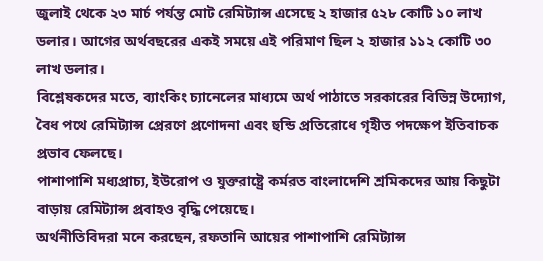জুলাই থেকে ২৩ মার্চ পর্যন্ত মোট রেমিট্যান্স এসেছে ২ হাজার ৫২৮ কোটি ১০ লাখ ডলার। আগের অর্থবছরের একই সময়ে এই পরিমাণ ছিল ২ হাজার ১১২ কোটি ৩০ লাখ ডলার।
বিশ্লেষকদের মতে, ব্যাংকিং চ্যানেলের মাধ্যমে অর্থ পাঠাতে সরকারের বিভিন্ন উদ্যোগ, বৈধ পথে রেমিট্যান্স প্রেরণে প্রণোদনা এবং হুন্ডি প্রতিরোধে গৃহীত পদক্ষেপ ইতিবাচক প্রভাব ফেলছে।
পাশাপাশি মধ্যপ্রাচ্য, ইউরোপ ও যুক্তরাষ্ট্রে কর্মরত বাংলাদেশি শ্রমিকদের আয় কিছুটা বাড়ায় রেমিট্যান্স প্রবাহও বৃদ্ধি পেয়েছে।
অর্থনীতিবিদরা মনে করছেন, রফতানি আয়ের পাশাপাশি রেমিট্যান্স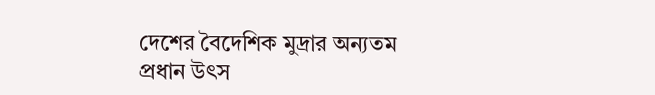দেশের বৈদেশিক মুদ্রার অন্যতম প্রধান উৎস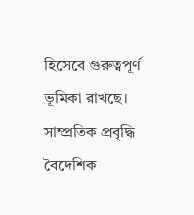হিসেবে গুরুত্বপূর্ণ ভূমিকা রাখছে। সাম্প্রতিক প্রবৃদ্ধি বৈদেশিক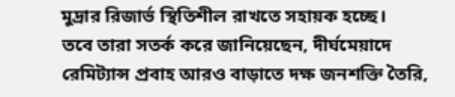মুদ্রার রিজার্ভ স্থিতিশীল রাখতে সহায়ক হচ্ছে।
তবে তারা সতর্ক করে জানিয়েছেন, দীর্ঘমেয়াদে রেমিট্যান্স প্রবাহ আরও বাড়াতে দক্ষ জনশক্তি তৈরি,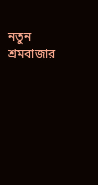নতুন শ্রমবাজার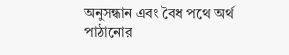অনুসন্ধান এবং বৈধ পথে অর্থ পাঠানোর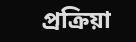প্রক্রিয়া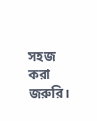সহজ করা জরুরি।